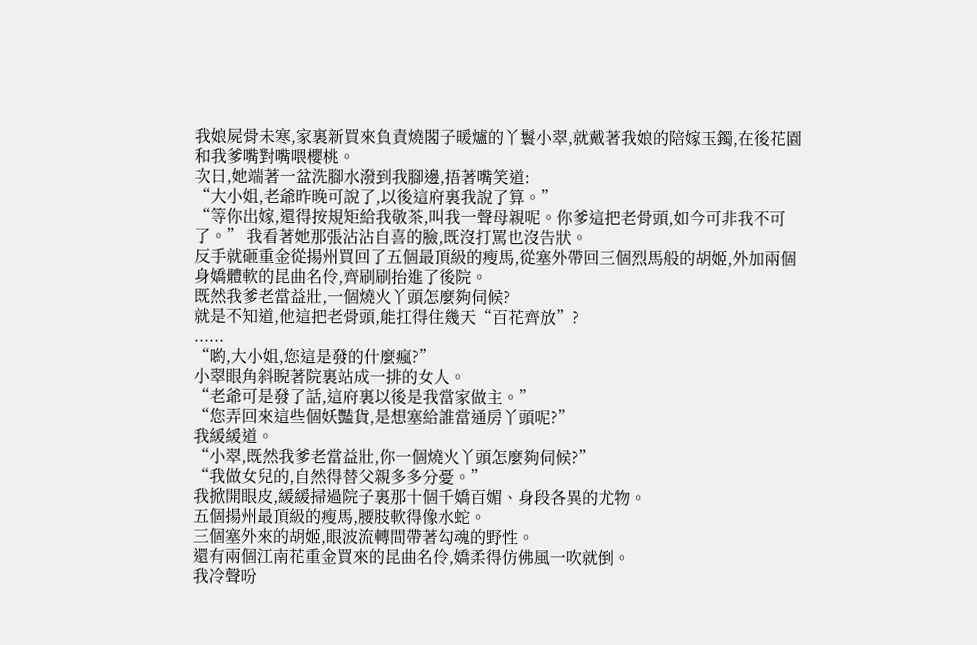我娘屍骨未寒,家裏新買來負責燒閣子暖爐的丫鬟小翠,就戴著我娘的陪嫁玉鐲,在後花園和我爹嘴對嘴喂櫻桃。
次日,她端著一盆洗腳水潑到我腳邊,捂著嘴笑道:
“大小姐,老爺昨晚可說了,以後這府裏我說了算。”
“等你出嫁,還得按規矩給我敬茶,叫我一聲母親呢。你爹這把老骨頭,如今可非我不可了。” 我看著她那張沾沾自喜的臉,既沒打罵也沒告狀。
反手就砸重金從揚州買回了五個最頂級的瘦馬,從塞外帶回三個烈馬般的胡姬,外加兩個身嬌體軟的昆曲名伶,齊刷刷抬進了後院。
既然我爹老當益壯,一個燒火丫頭怎麼夠伺候?
就是不知道,他這把老骨頭,能扛得住幾天“百花齊放”?
......
“喲,大小姐,您這是發的什麼瘋?”
小翠眼角斜睨著院裏站成一排的女人。
“老爺可是發了話,這府裏以後是我當家做主。”
“您弄回來這些個妖豔貨,是想塞給誰當通房丫頭呢?”
我緩緩道。
“小翠,既然我爹老當益壯,你一個燒火丫頭怎麼夠伺候?”
“我做女兒的,自然得替父親多多分憂。”
我掀開眼皮,緩緩掃過院子裏那十個千嬌百媚、身段各異的尤物。
五個揚州最頂級的瘦馬,腰肢軟得像水蛇。
三個塞外來的胡姬,眼波流轉間帶著勾魂的野性。
還有兩個江南花重金買來的昆曲名伶,嬌柔得仿佛風一吹就倒。
我冷聲吩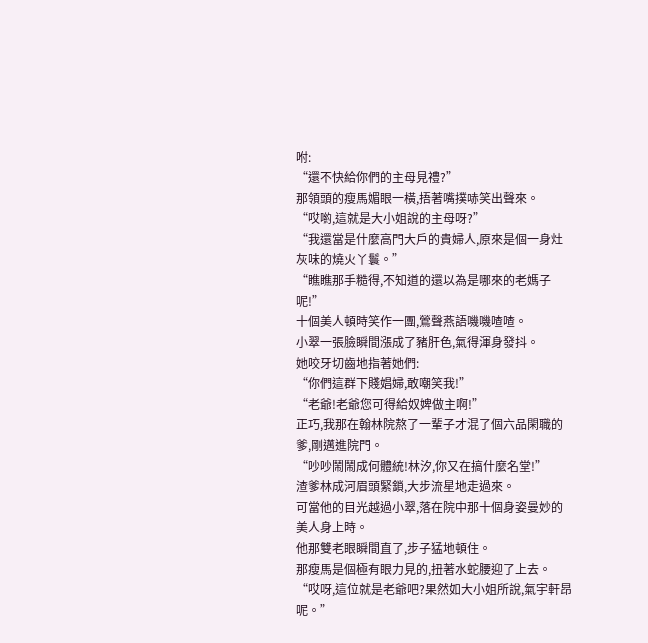咐:
“還不快給你們的主母見禮?”
那領頭的瘦馬媚眼一橫,捂著嘴撲哧笑出聲來。
“哎喲,這就是大小姐說的主母呀?”
“我還當是什麼高門大戶的貴婦人,原來是個一身灶灰味的燒火丫鬟。”
“瞧瞧那手糙得,不知道的還以為是哪來的老媽子呢!”
十個美人頓時笑作一團,鶯聲燕語嘰嘰喳喳。
小翠一張臉瞬間漲成了豬肝色,氣得渾身發抖。
她咬牙切齒地指著她們:
“你們這群下賤娼婦,敢嘲笑我!”
“老爺!老爺您可得給奴婢做主啊!”
正巧,我那在翰林院熬了一輩子才混了個六品閑職的爹,剛邁進院門。
“吵吵鬧鬧成何體統!林汐,你又在搞什麼名堂!”
渣爹林成河眉頭緊鎖,大步流星地走過來。
可當他的目光越過小翠,落在院中那十個身姿曼妙的美人身上時。
他那雙老眼瞬間直了,步子猛地頓住。
那瘦馬是個極有眼力見的,扭著水蛇腰迎了上去。
“哎呀,這位就是老爺吧?果然如大小姐所說,氣宇軒昂呢。”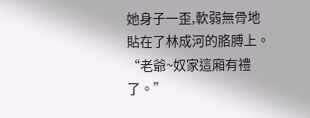她身子一歪,軟弱無骨地貼在了林成河的胳膊上。
“老爺~奴家這廂有禮了。”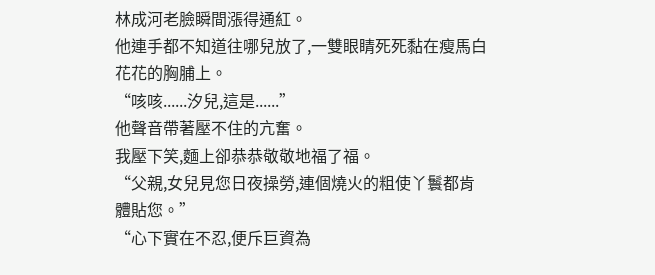林成河老臉瞬間漲得通紅。
他連手都不知道往哪兒放了,一雙眼睛死死黏在瘦馬白花花的胸脯上。
“咳咳......汐兒,這是......”
他聲音帶著壓不住的亢奮。
我壓下笑,麵上卻恭恭敬敬地福了福。
“父親,女兒見您日夜操勞,連個燒火的粗使丫鬟都肯體貼您。”
“心下實在不忍,便斥巨資為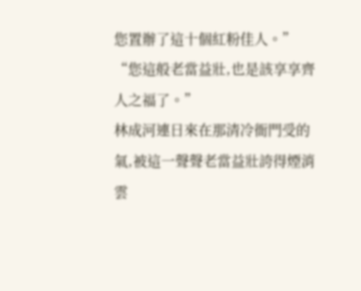您置辦了這十個紅粉佳人。”
“您這般老當益壯,也是該享享齊人之福了。”
林成河連日來在那清冷衙門受的氣,被這一聲聲老當益壯誇得煙消雲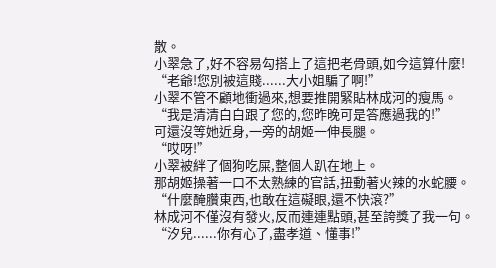散。
小翠急了,好不容易勾搭上了這把老骨頭,如今這算什麼!
“老爺!您別被這賤......大小姐騙了啊!”
小翠不管不顧地衝過來,想要推開緊貼林成河的瘦馬。
“我是清清白白跟了您的,您昨晚可是答應過我的!”
可還沒等她近身,一旁的胡姬一伸長腿。
“哎呀!”
小翠被絆了個狗吃屎,整個人趴在地上。
那胡姬操著一口不太熟練的官話,扭動著火辣的水蛇腰。
“什麼醃臢東西,也敢在這礙眼,還不快滾?”
林成河不僅沒有發火,反而連連點頭,甚至誇獎了我一句。
“汐兒......你有心了,盡孝道、懂事!”